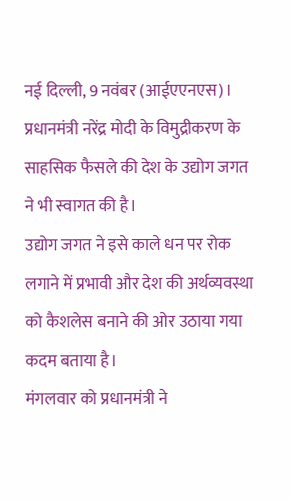नई दिल्ली, 9 नवंबर (आईएएनएस)। प्रधानमंत्री नरेंद्र मोदी के विमुद्रीकरण के साहसिक फैसले की देश के उद्योग जगत ने भी स्वागत की है।
उद्योग जगत ने इसे काले धन पर रोक लगाने में प्रभावी और देश की अर्थव्यवस्था को कैशलेस बनाने की ओर उठाया गया कदम बताया है।
मंगलवार को प्रधानमंत्री ने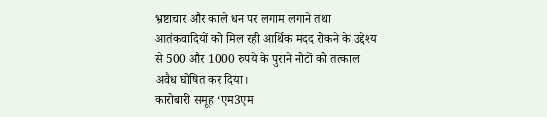भ्रष्टाचार और काले धन पर लगाम लगाने तथा आतंकवादियों को मिल रही आर्थिक मदद रोकने के उद्देश्य से 500 और 1000 रुपये के पुराने नोटों को तत्काल अवैध घोषित कर दिया।
कारोबारी समूह ‘एम3एम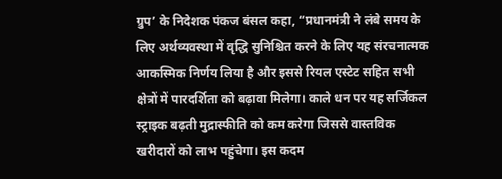ग्रुप’ के निदेशक पंकज बंसल कहा, “प्रधानमंत्री ने लंबे समय के लिए अर्थव्यवस्था में वृद्धि सुनिश्चित करने के लिए यह संरचनात्मक आकस्मिक निर्णय लिया है और इससे रियल एस्टेट सहित सभी क्षेत्रों में पारदर्शिता को बढ़ावा मिलेगा। काले धन पर यह सर्जिकल स्ट्राइक बढ़ती मुद्रास्फीति को कम करेगा जिससे वास्तविक खरीदारों को लाभ पहुंचेगा। इस कदम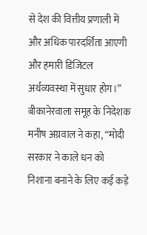से देश की वित्तीय प्रणाली में और अधिक पारदर्शिता आएगी और हमारी डिजिटल अर्थव्यवस्था में सुधार होग।”
बीकानेरवाला समूह के निदेशक मनीष अग्रवाल ने कहा, “मोदी सरकार ने काले धन को निशाना बनाने के लिए कई कड़े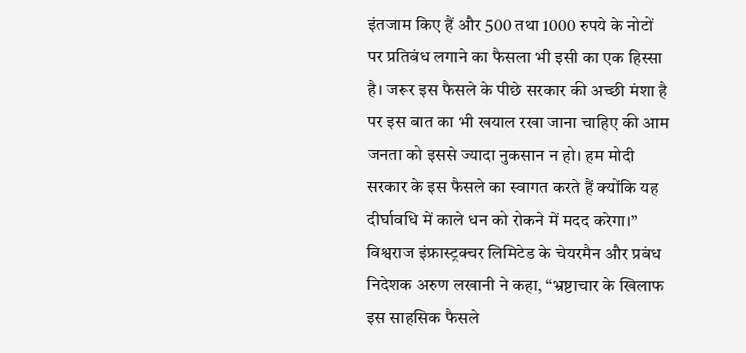इंतजाम किए हैं और 500 तथा 1000 रुपये के नोटों पर प्रतिबंध लगाने का फैसला भी इसी का एक हिस्सा है। जरूर इस फैसले के पीछे सरकार की अच्छी मंशा है पर इस बात का भी खयाल रखा जाना चाहिए की आम जनता को इससे ज्यादा नुकसान न हो। हम मोदी सरकार के इस फैसले का स्वागत करते हैं क्योंकि यह दीर्घावधि में काले धन को रोकने में मदद करेगा।”
विश्वराज इंफ्रास्ट्रक्चर लिमिटेड के चेयरमैन और प्रबंध निदेशक अरुण लखानी ने कहा, “भ्रष्टाचार के खिलाफ इस साहसिक फैसले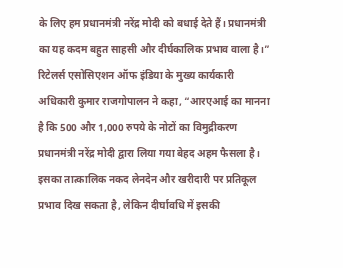के लिए हम प्रधानमंत्री नरेंद्र मोदी को बधाई देते हैं। प्रधानमंत्री का यह कदम बहुत साहसी और दीर्घकालिक प्रभाव वाला है।”
रिटेलर्स एसोसिएशन ऑफ इंडिया के मुख्य कार्यकारी अधिकारी कुमार राजगोपालन ने कहा, “आरएआई का मानना है कि 500 और 1,000 रुपये के नोटों का विमुद्रीकरण प्रधानमंत्री नरेंद्र मोदी द्वारा लिया गया बेहद अहम फैसला है। इसका तात्कालिक नकद लेनदेन और खरीदारी पर प्रतिकूल प्रभाव दिख सकता है, लेकिन दीर्घावधि में इसकी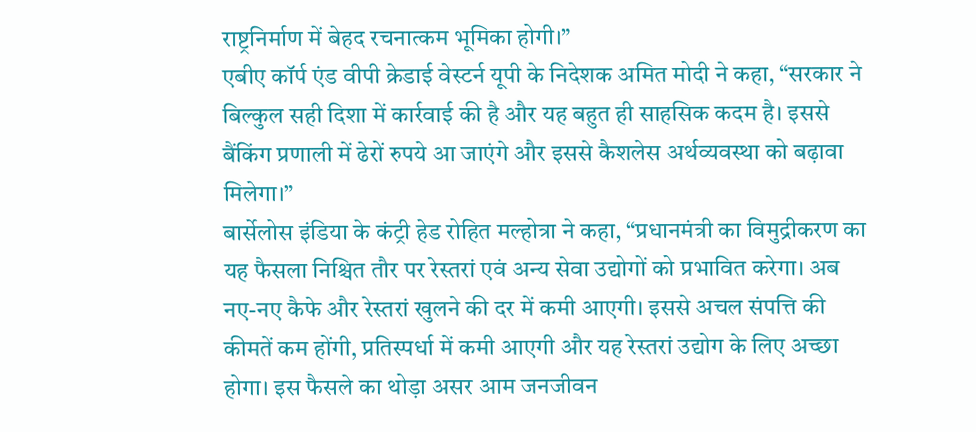राष्ट्रनिर्माण में बेहद रचनात्कम भूमिका होगी।”
एबीए कॉर्प एंड वीपी क्रेडाई वेस्टर्न यूपी के निदेशक अमित मोदी ने कहा, “सरकार ने बिल्कुल सही दिशा में कार्रवाई की है और यह बहुत ही साहसिक कदम है। इससे बैंकिंग प्रणाली में ढेरों रुपये आ जाएंगे और इससे कैशलेस अर्थव्यवस्था को बढ़ावा मिलेगा।”
बार्सेलोस इंडिया के कंट्री हेड रोहित मल्होत्रा ने कहा, “प्रधानमंत्री का विमुद्रीकरण का यह फैसला निश्चित तौर पर रेस्तरां एवं अन्य सेवा उद्योगों को प्रभावित करेगा। अब नए-नए कैफे और रेस्तरां खुलने की दर में कमी आएगी। इससे अचल संपत्ति की कीमतें कम होंगी, प्रतिस्पर्धा में कमी आएगी और यह रेस्तरां उद्योग के लिए अच्छा होगा। इस फैसले का थोड़ा असर आम जनजीवन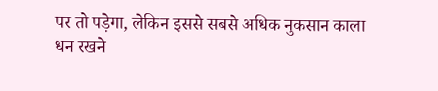पर तो पड़ेगा, लेकिन इससे सबसे अधिक नुकसान काला धन रखने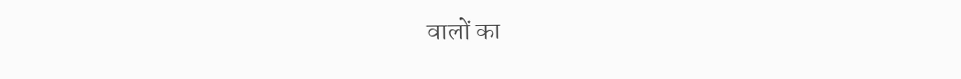वालों का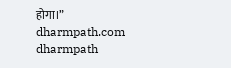होगा।”
dharmpath.com dharmpath